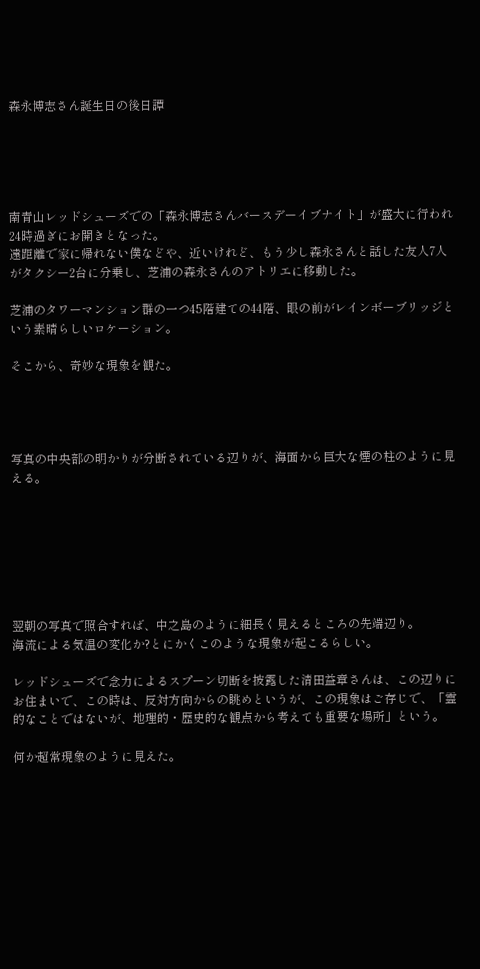森永博志さん誕生日の後日譚





南青山レッドシューズでの「森永博志さんバースデーイブナイト」が盛大に行われ24時過ぎにお開きとなった。
遠距離で家に帰れない僕などや、近いけれど、もう少し森永さんと話した友人7人がタクシー2台に分乗し、芝浦の森永さんのアトリエに移動した。

芝浦のタワーマンション群の一つ45階建ての44階、眼の前がレインボーブリッジという素晴らしいロケーション。

そこから、奇妙な現象を観た。




写真の中央部の明かりが分断されている辺りが、海面から巨大な煙の柱のように見える。







翌朝の写真で照合すれば、中之島のように細長く見えるところの先端辺り。
海流による気温の変化か?とにかくこのような現象が起こるらしい。

レッドシューズで念力によるスプーン切断を披露した清田益章さんは、この辺りにお住まいで、この時は、反対方向からの眺めというが、この現象はご存じで、「霊的なことではないが、地理的・歴史的な観点から考えても重要な場所」という。

何か超常現象のように見えた。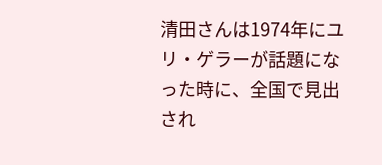清田さんは1974年にユリ・ゲラーが話題になった時に、全国で見出され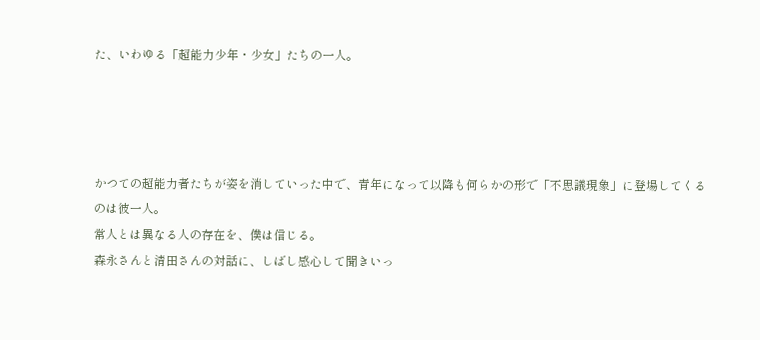た、いわゆる「超能力少年・少女」たちの一人。




かつての超能力者たちが姿を消していった中で、青年になって以降も何らかの形で「不思議現象」に登場してくるのは彼一人。
常人とは異なる人の存在を、僕は信じる。
森永さんと清田さんの対話に、しばし感心して聞きいっ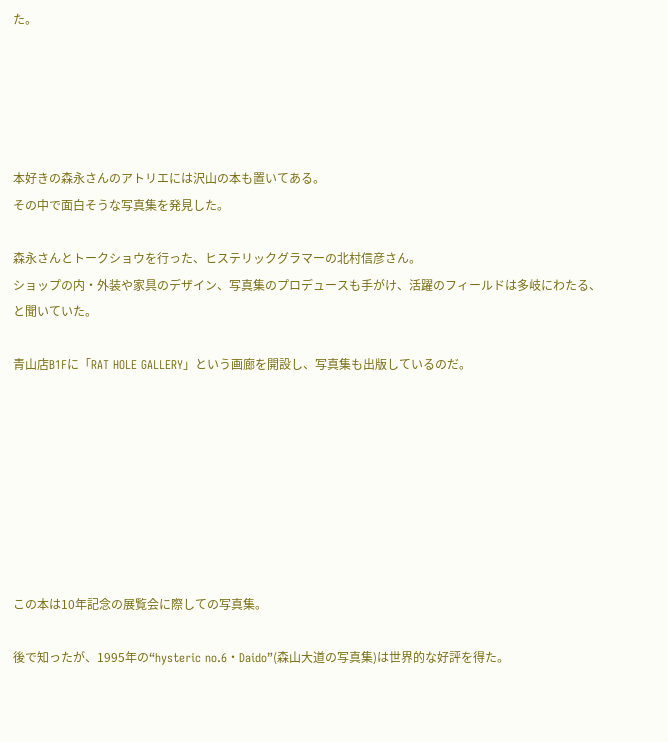た。





本好きの森永さんのアトリエには沢山の本も置いてある。
その中で面白そうな写真集を発見した。

森永さんとトークショウを行った、ヒステリックグラマーの北村信彦さん。
ショップの内・外装や家具のデザイン、写真集のプロデュースも手がけ、活躍のフィールドは多岐にわたる、と聞いていた。

青山店B1Fに「RAT HOLE GALLERY」という画廊を開設し、写真集も出版しているのだ。








この本は10年記念の展覧会に際しての写真集。

後で知ったが、1995年の“hysteric no.6・Daido”(森山大道の写真集)は世界的な好評を得た。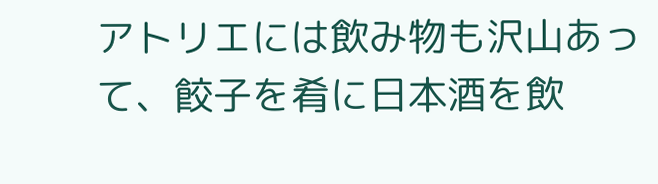アトリエには飲み物も沢山あって、餃子を肴に日本酒を飲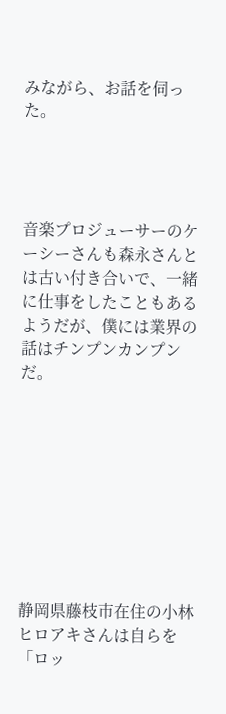みながら、お話を伺った。




音楽プロジューサーのケーシーさんも森永さんとは古い付き合いで、一緒に仕事をしたこともあるようだが、僕には業界の話はチンプンカンプンだ。









静岡県藤枝市在住の小林ヒロアキさんは自らを「ロッ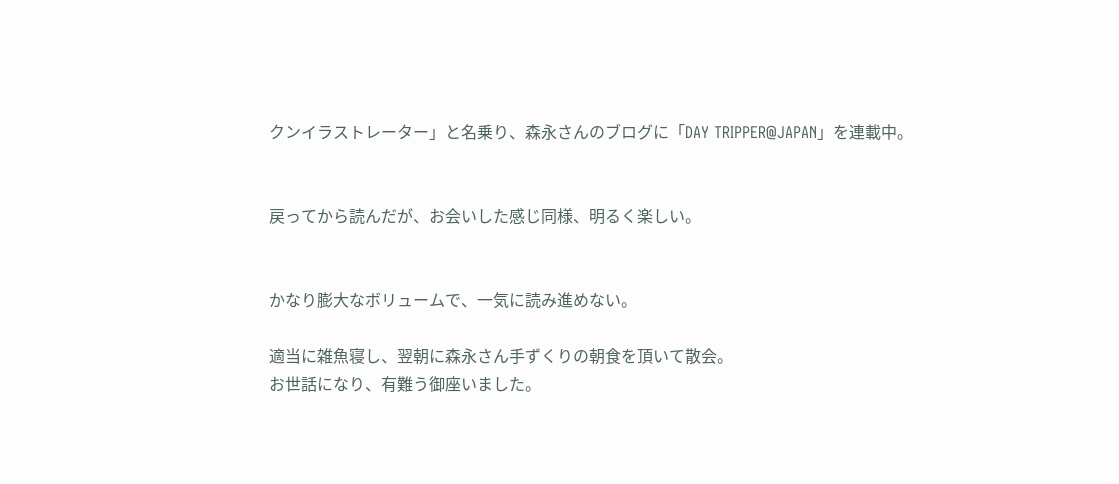クンイラストレーター」と名乗り、森永さんのブログに「DAY TRIPPER@JAPAN」を連載中。


戻ってから読んだが、お会いした感じ同様、明るく楽しい。


かなり膨大なボリュームで、一気に読み進めない。

適当に雑魚寝し、翌朝に森永さん手ずくりの朝食を頂いて散会。
お世話になり、有難う御座いました。